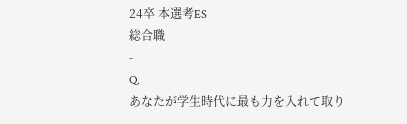24卒 本選考ES
総合職
-
Q.
あなたが学生時代に最も力を入れて取り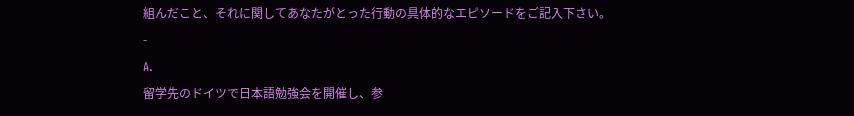組んだこと、それに関してあなたがとった行動の具体的なエピソードをご記入下さい。
-
A.
留学先のドイツで日本語勉強会を開催し、参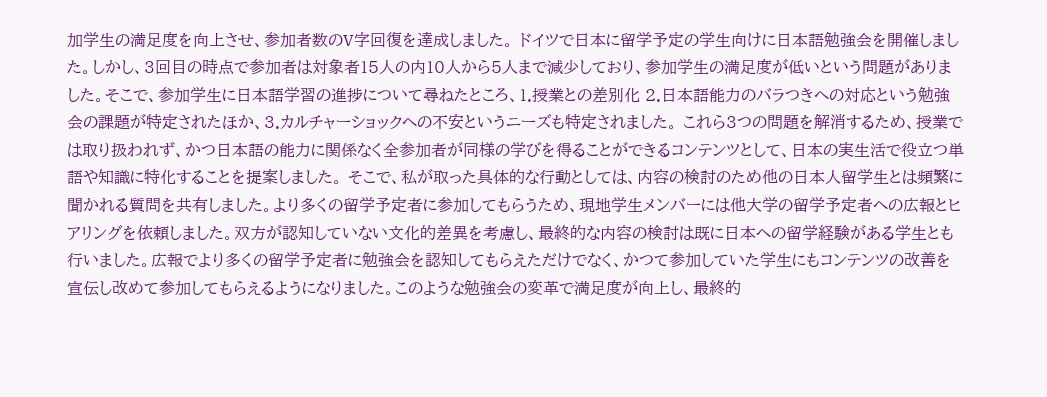加学生の満足度を向上させ、参加者数のV字回復を達成しました。 ドイツで日本に留学予定の学生向けに日本語勉強会を開催しました。しかし、3回目の時点で参加者は対象者15人の内10人から5人まで減少しており、参加学生の満足度が低いという問題がありました。そこで、参加学生に日本語学習の進捗について尋ねたところ、1.授業との差別化 2.日本語能力のバラつきへの対応という勉強会の課題が特定されたほか、3.カルチャーショックへの不安というニーズも特定されました。 これら3つの問題を解消するため、授業では取り扱われず、かつ日本語の能力に関係なく全参加者が同様の学びを得ることができるコンテンツとして、日本の実生活で役立つ単語や知識に特化することを提案しました。 そこで、私が取った具体的な行動としては、内容の検討のため他の日本人留学生とは頻繁に聞かれる質問を共有しました。より多くの留学予定者に参加してもらうため、現地学生メンバーには他大学の留学予定者への広報とヒアリングを依頼しました。双方が認知していない文化的差異を考慮し、最終的な内容の検討は既に日本への留学経験がある学生とも行いました。広報でより多くの留学予定者に勉強会を認知してもらえただけでなく、かつて参加していた学生にもコンテンツの改善を宣伝し改めて参加してもらえるようになりました。このような勉強会の変革で満足度が向上し、最終的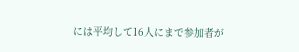には平均して16人にまで参加者が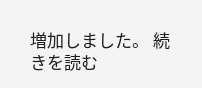増加しました。 続きを読む